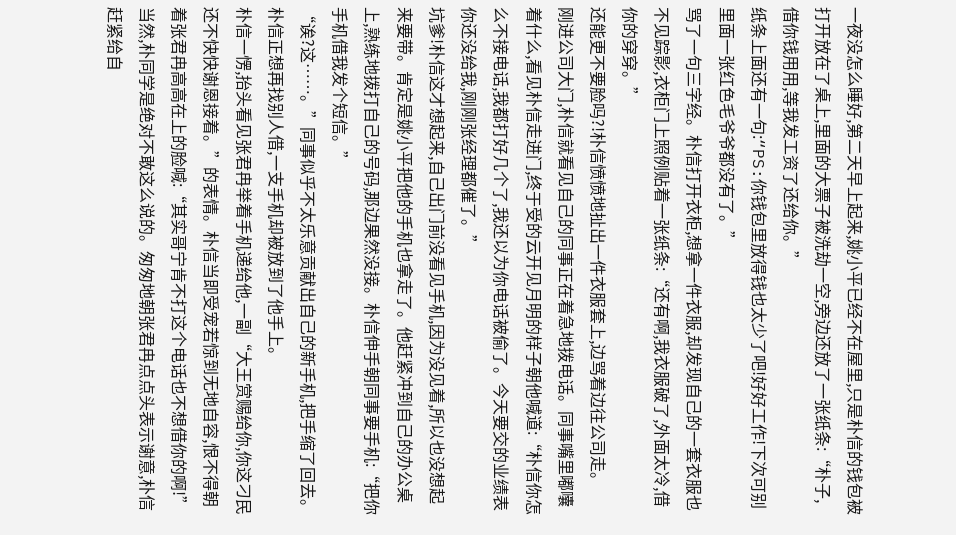一夜没怎么睡好,第二天早上起来,姚小平已经不在屋里,只是朴信的钱包被打开放在了桌上,里面的大票子被洗劫一空,旁边还放了一张纸条:“朴子,借你钱用用,等我发工资了还给你。”
纸条上面还有一句:“PS:你钱包里放得钱也太少了吧!好好工作!下次可别里面一张红色毛爷爷都没有了。”
骂了一句三字经。朴信打开衣柜,想拿一件衣服,却发现自己的一套衣服也不见踪影,衣柜门上照例贴着一张纸条:“还有啊,我衣服破了,外面太冷,借你的穿穿。”
还能更不要脸吗?!朴信愤愤地扯出一件衣服套上,边骂着边往公司走。
刚进公司大门,朴信就看见自己的同事正在着急地拨电话。同事嘴里嘟囔着什么,看见朴信走进门,终于受的云开见月明的样子朝他喊道:“朴信你怎么不接电话,我都打好几个了,我还以为你电话被偷了。今天要交的业绩表你还没给我,刚刚张经理都催了。”
坑爹!朴信这才想起来,自己出门前没看见手机,因为没见着,所以也没想起来要带。肯定是姚小平把他的手机也拿走了。他赶紧冲到自己的办公桌上,熟练地拨打自己的号码,那边果然没接。朴信伸手朝同事要手机:“把你手机借我发个短信。”
“诶?这……。”同事似乎不太乐意贡献出自己的新手机,把手缩了回去。朴信正想再找别人借,一支手机却被放到了他手上。
朴信一愣,抬头看见张君冉举着手机递给他,一副“大王赏赐给你,你这刁民还不快快谢恩接着。”的表情。朴信当即受宠若惊到无地自容,恨不得朝着张君冉高高在上的脸喊:“其实哥宁肯不打这个电话也不想借你的啊!”
当然,朴同学是绝对不敢这么说的。匆匆地朝张君冉点点头表示谢意,朴信赶紧给自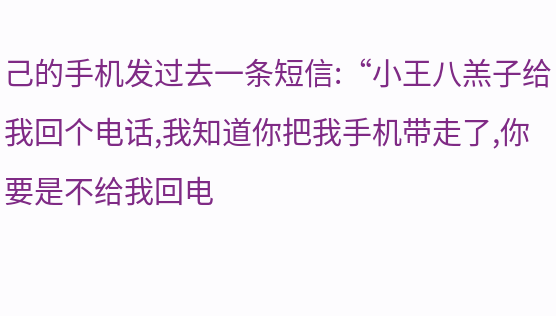己的手机发过去一条短信:“小王八羔子给我回个电话,我知道你把我手机带走了,你要是不给我回电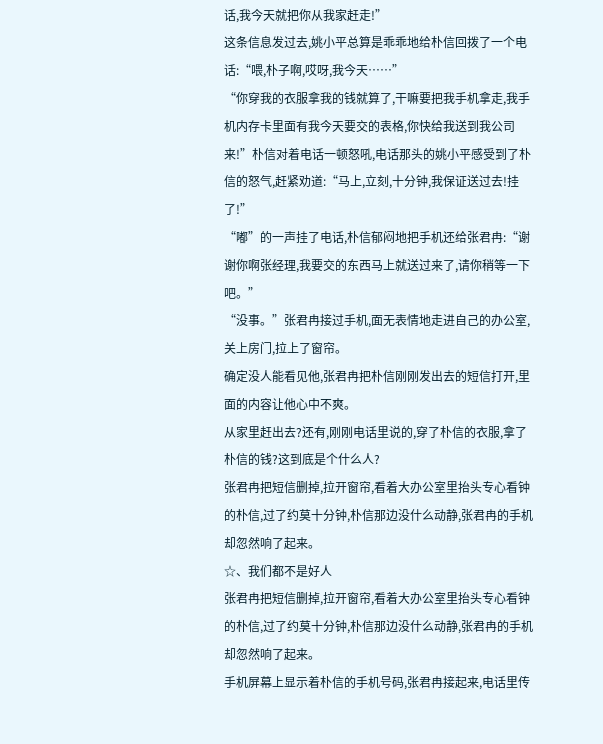话,我今天就把你从我家赶走!”
这条信息发过去,姚小平总算是乖乖地给朴信回拨了一个电话:“喂,朴子啊,哎呀,我今天……”
“你穿我的衣服拿我的钱就算了,干嘛要把我手机拿走,我手机内存卡里面有我今天要交的表格,你快给我送到我公司来!”朴信对着电话一顿怒吼,电话那头的姚小平感受到了朴信的怒气,赶紧劝道:“马上,立刻,十分钟,我保证送过去!挂了!”
“嘟”的一声挂了电话,朴信郁闷地把手机还给张君冉:“谢谢你啊张经理,我要交的东西马上就送过来了,请你稍等一下吧。”
“没事。”张君冉接过手机,面无表情地走进自己的办公室,关上房门,拉上了窗帘。
确定没人能看见他,张君冉把朴信刚刚发出去的短信打开,里面的内容让他心中不爽。
从家里赶出去?还有,刚刚电话里说的,穿了朴信的衣服,拿了朴信的钱?这到底是个什么人?
张君冉把短信删掉,拉开窗帘,看着大办公室里抬头专心看钟的朴信,过了约莫十分钟,朴信那边没什么动静,张君冉的手机却忽然响了起来。
☆、我们都不是好人
张君冉把短信删掉,拉开窗帘,看着大办公室里抬头专心看钟的朴信,过了约莫十分钟,朴信那边没什么动静,张君冉的手机却忽然响了起来。
手机屏幕上显示着朴信的手机号码,张君冉接起来,电话里传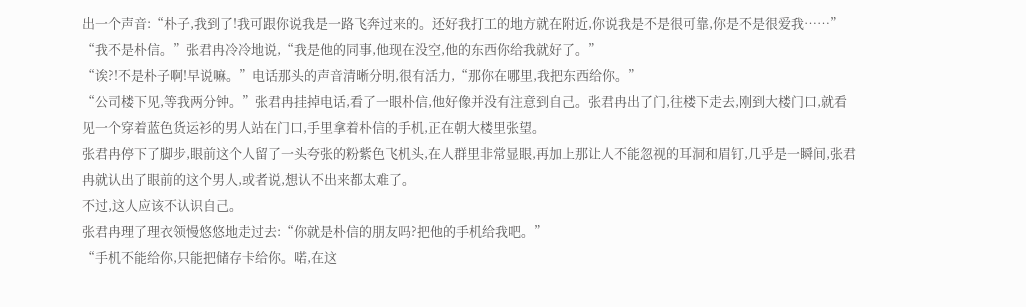出一个声音:“朴子,我到了!我可跟你说我是一路飞奔过来的。还好我打工的地方就在附近,你说我是不是很可靠,你是不是很爱我……”
“我不是朴信。”张君冉冷冷地说,“我是他的同事,他现在没空,他的东西你给我就好了。”
“诶?!不是朴子啊!早说嘛。”电话那头的声音清晰分明,很有活力,“那你在哪里,我把东西给你。”
“公司楼下见,等我两分钟。”张君冉挂掉电话,看了一眼朴信,他好像并没有注意到自己。张君冉出了门,往楼下走去,刚到大楼门口,就看见一个穿着蓝色货运衫的男人站在门口,手里拿着朴信的手机,正在朝大楼里张望。
张君冉停下了脚步,眼前这个人留了一头夸张的粉紫色飞机头,在人群里非常显眼,再加上那让人不能忽视的耳洞和眉钉,几乎是一瞬间,张君冉就认出了眼前的这个男人,或者说,想认不出来都太难了。
不过,这人应该不认识自己。
张君冉理了理衣领慢悠悠地走过去:“你就是朴信的朋友吗?把他的手机给我吧。”
“手机不能给你,只能把储存卡给你。喏,在这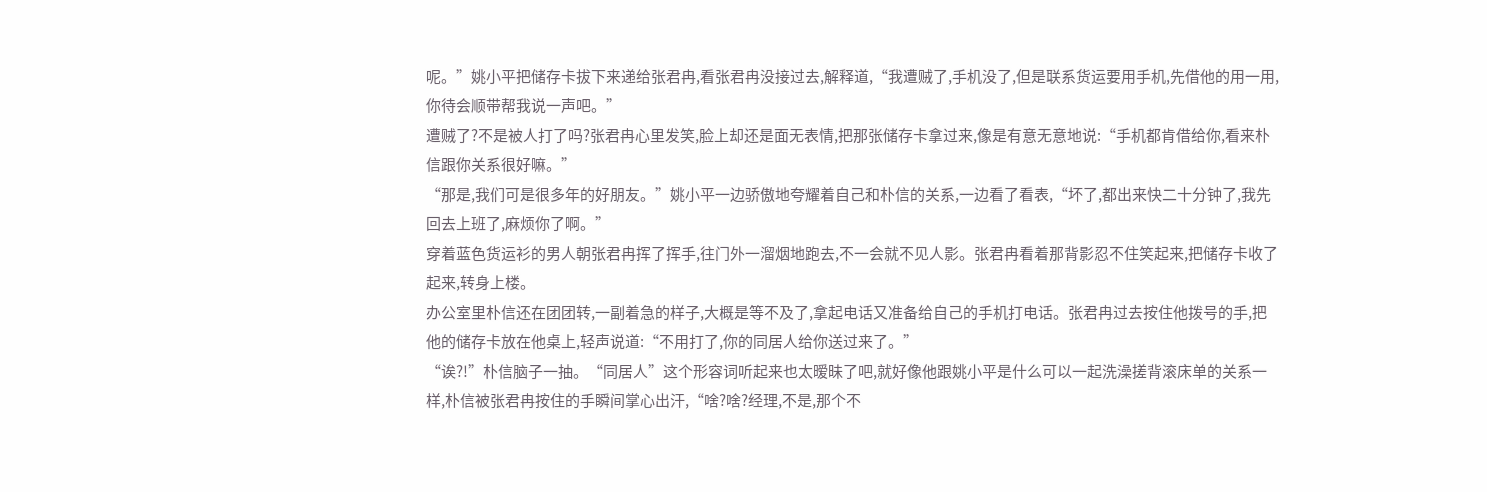呢。”姚小平把储存卡拔下来递给张君冉,看张君冉没接过去,解释道,“我遭贼了,手机没了,但是联系货运要用手机,先借他的用一用,你待会顺带帮我说一声吧。”
遭贼了?不是被人打了吗?张君冉心里发笑,脸上却还是面无表情,把那张储存卡拿过来,像是有意无意地说:“手机都肯借给你,看来朴信跟你关系很好嘛。”
“那是,我们可是很多年的好朋友。”姚小平一边骄傲地夸耀着自己和朴信的关系,一边看了看表,“坏了,都出来快二十分钟了,我先回去上班了,麻烦你了啊。”
穿着蓝色货运衫的男人朝张君冉挥了挥手,往门外一溜烟地跑去,不一会就不见人影。张君冉看着那背影忍不住笑起来,把储存卡收了起来,转身上楼。
办公室里朴信还在团团转,一副着急的样子,大概是等不及了,拿起电话又准备给自己的手机打电话。张君冉过去按住他拨号的手,把他的储存卡放在他桌上,轻声说道:“不用打了,你的同居人给你送过来了。”
“诶?!”朴信脑子一抽。“同居人”这个形容词听起来也太暧昧了吧,就好像他跟姚小平是什么可以一起洗澡搓背滚床单的关系一样,朴信被张君冉按住的手瞬间掌心出汗,“啥?啥?经理,不是,那个不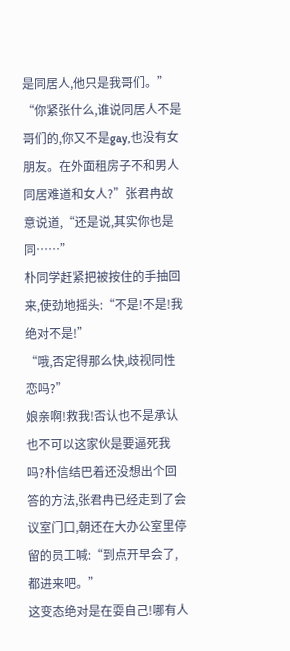是同居人,他只是我哥们。”
“你紧张什么,谁说同居人不是哥们的,你又不是gay,也没有女朋友。在外面租房子不和男人同居难道和女人?”张君冉故意说道,“还是说,其实你也是同……”
朴同学赶紧把被按住的手抽回来,使劲地摇头:“不是!不是!我绝对不是!”
“哦,否定得那么快,歧视同性恋吗?”
娘亲啊!救我!否认也不是承认也不可以这家伙是要逼死我吗?朴信结巴着还没想出个回答的方法,张君冉已经走到了会议室门口,朝还在大办公室里停留的员工喊:“到点开早会了,都进来吧。”
这变态绝对是在耍自己!哪有人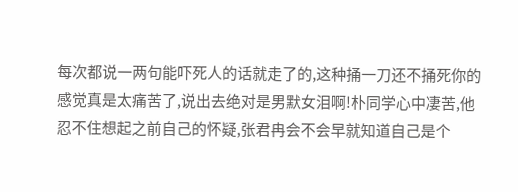每次都说一两句能吓死人的话就走了的,这种捅一刀还不捅死你的感觉真是太痛苦了,说出去绝对是男默女泪啊!朴同学心中凄苦,他忍不住想起之前自己的怀疑,张君冉会不会早就知道自己是个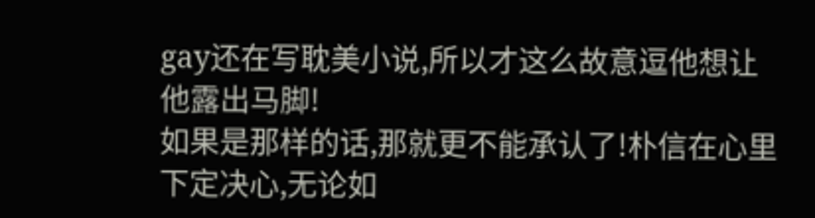gay还在写耽美小说,所以才这么故意逗他想让他露出马脚!
如果是那样的话,那就更不能承认了!朴信在心里下定决心,无论如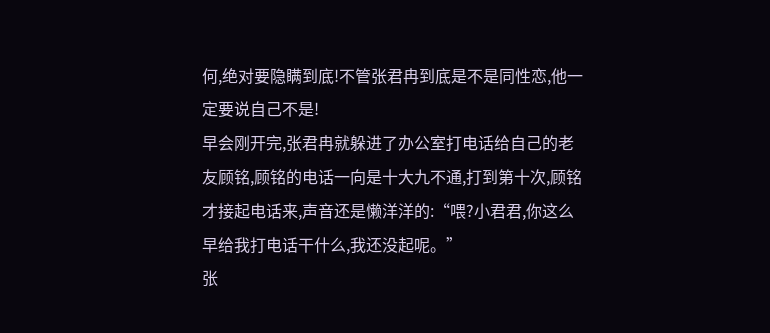何,绝对要隐瞒到底!不管张君冉到底是不是同性恋,他一定要说自己不是!
早会刚开完,张君冉就躲进了办公室打电话给自己的老友顾铭,顾铭的电话一向是十大九不通,打到第十次,顾铭才接起电话来,声音还是懒洋洋的:“喂?小君君,你这么早给我打电话干什么,我还没起呢。”
张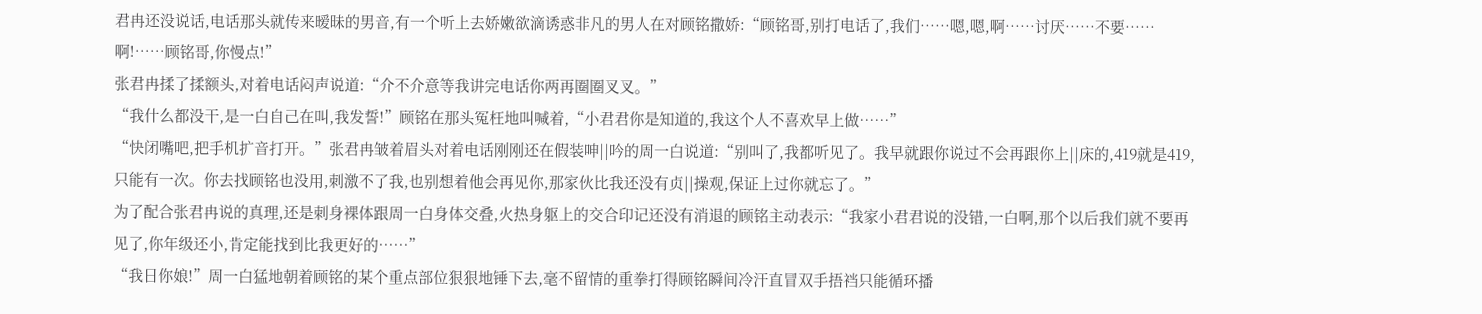君冉还没说话,电话那头就传来暧昧的男音,有一个听上去娇嫩欲滴诱惑非凡的男人在对顾铭撒娇:“顾铭哥,别打电话了,我们……嗯,嗯,啊……讨厌……不要……啊!……顾铭哥,你慢点!”
张君冉揉了揉额头,对着电话闷声说道:“介不介意等我讲完电话你两再圈圈叉叉。”
“我什么都没干,是一白自己在叫,我发誓!”顾铭在那头冤枉地叫喊着,“小君君你是知道的,我这个人不喜欢早上做……”
“快闭嘴吧,把手机扩音打开。”张君冉皱着眉头对着电话刚刚还在假装呻||吟的周一白说道:“别叫了,我都听见了。我早就跟你说过不会再跟你上||床的,419就是419,只能有一次。你去找顾铭也没用,刺激不了我,也别想着他会再见你,那家伙比我还没有贞||操观,保证上过你就忘了。”
为了配合张君冉说的真理,还是刺身裸体跟周一白身体交叠,火热身躯上的交合印记还没有消退的顾铭主动表示:“我家小君君说的没错,一白啊,那个以后我们就不要再见了,你年级还小,肯定能找到比我更好的……”
“我日你娘!”周一白猛地朝着顾铭的某个重点部位狠狠地锤下去,毫不留情的重拳打得顾铭瞬间冷汗直冒双手捂裆只能循环播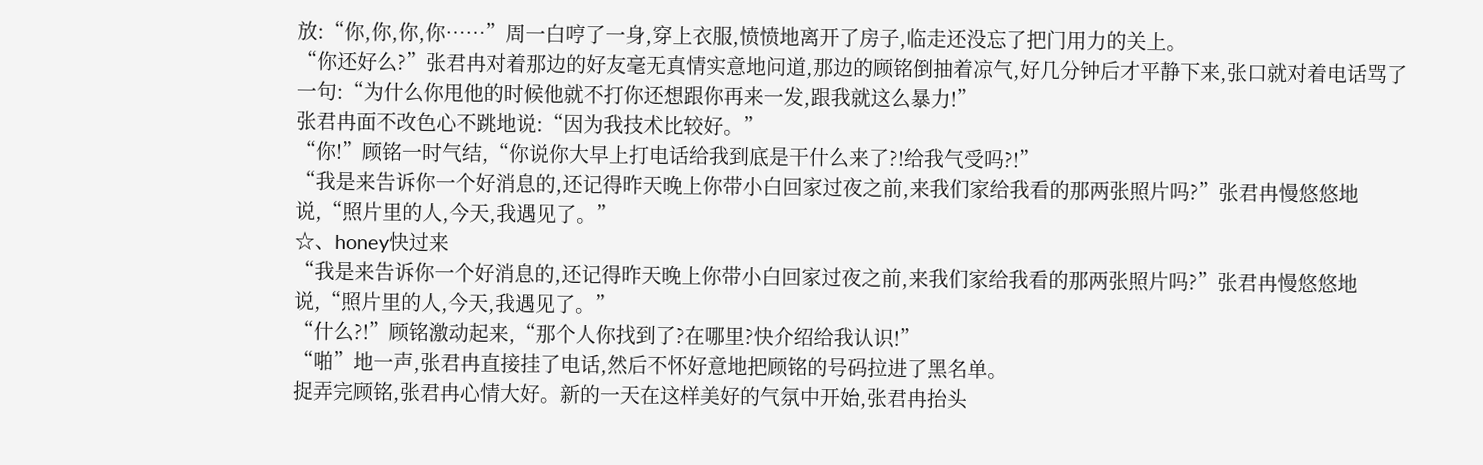放:“你,你,你,你……”周一白哼了一身,穿上衣服,愤愤地离开了房子,临走还没忘了把门用力的关上。
“你还好么?”张君冉对着那边的好友毫无真情实意地问道,那边的顾铭倒抽着凉气,好几分钟后才平静下来,张口就对着电话骂了一句:“为什么你甩他的时候他就不打你还想跟你再来一发,跟我就这么暴力!”
张君冉面不改色心不跳地说:“因为我技术比较好。”
“你!”顾铭一时气结,“你说你大早上打电话给我到底是干什么来了?!给我气受吗?!”
“我是来告诉你一个好消息的,还记得昨天晚上你带小白回家过夜之前,来我们家给我看的那两张照片吗?”张君冉慢悠悠地说,“照片里的人,今天,我遇见了。”
☆、honey快过来
“我是来告诉你一个好消息的,还记得昨天晚上你带小白回家过夜之前,来我们家给我看的那两张照片吗?”张君冉慢悠悠地说,“照片里的人,今天,我遇见了。”
“什么?!”顾铭激动起来,“那个人你找到了?在哪里?快介绍给我认识!”
“啪”地一声,张君冉直接挂了电话,然后不怀好意地把顾铭的号码拉进了黑名单。
捉弄完顾铭,张君冉心情大好。新的一天在这样美好的气氛中开始,张君冉抬头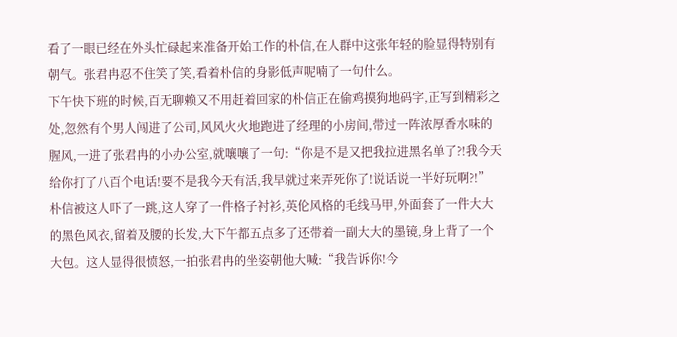看了一眼已经在外头忙碌起来准备开始工作的朴信,在人群中这张年轻的脸显得特别有朝气。张君冉忍不住笑了笑,看着朴信的身影低声呢喃了一句什么。
下午快下班的时候,百无聊赖又不用赶着回家的朴信正在偷鸡摸狗地码字,正写到精彩之处,忽然有个男人闯进了公司,风风火火地跑进了经理的小房间,带过一阵浓厚香水味的腥风,一进了张君冉的小办公室,就嚷嚷了一句:“你是不是又把我拉进黑名单了?!我今天给你打了八百个电话!要不是我今天有活,我早就过来弄死你了!说话说一半好玩啊?!”
朴信被这人吓了一跳,这人穿了一件格子衬衫,英伦风格的毛线马甲,外面套了一件大大的黑色风衣,留着及腰的长发,大下午都五点多了还带着一副大大的墨镜,身上背了一个大包。这人显得很愤怒,一拍张君冉的坐姿朝他大喊:“我告诉你!今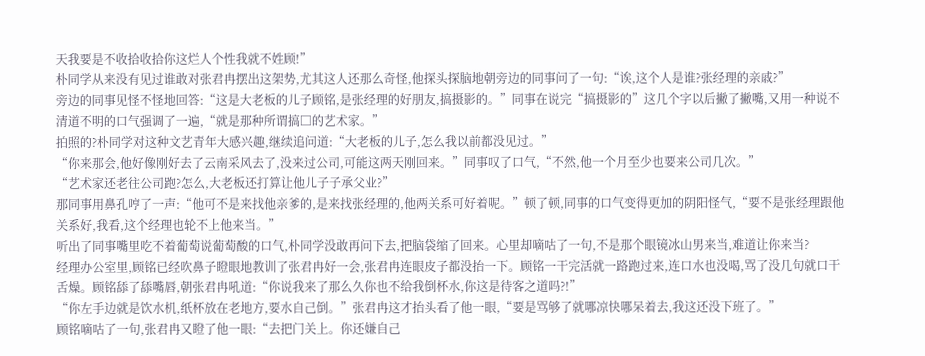天我要是不收拾收拾你这烂人个性我就不姓顾!”
朴同学从来没有见过谁敢对张君冉摆出这架势,尤其这人还那么奇怪,他探头探脑地朝旁边的同事问了一句:“诶,这个人是谁?张经理的亲戚?”
旁边的同事见怪不怪地回答:“这是大老板的儿子顾铭,是张经理的好朋友,搞摄影的。”同事在说完“搞摄影的”这几个字以后撇了撇嘴,又用一种说不清道不明的口气强调了一遍,“就是那种所谓搞□的艺术家。”
拍照的?朴同学对这种文艺青年大感兴趣,继续追问道:“大老板的儿子,怎么我以前都没见过。”
“你来那会,他好像刚好去了云南采风去了,没来过公司,可能这两天刚回来。”同事叹了口气,“不然,他一个月至少也要来公司几次。”
“艺术家还老往公司跑?怎么,大老板还打算让他儿子子承父业?”
那同事用鼻孔哼了一声:“他可不是来找他亲爹的,是来找张经理的,他两关系可好着呢。”顿了顿,同事的口气变得更加的阴阳怪气,“要不是张经理跟他关系好,我看,这个经理也轮不上他来当。”
听出了同事嘴里吃不着葡萄说葡萄酸的口气,朴同学没敢再问下去,把脑袋缩了回来。心里却嘀咕了一句,不是那个眼镜冰山男来当,难道让你来当?
经理办公室里,顾铭已经吹鼻子瞪眼地教训了张君冉好一会,张君冉连眼皮子都没抬一下。顾铭一干完活就一路跑过来,连口水也没喝,骂了没几句就口干舌燥。顾铭舔了舔嘴唇,朝张君冉吼道:“你说我来了那么久你也不给我倒杯水,你这是待客之道吗?!”
“你左手边就是饮水机,纸杯放在老地方,要水自己倒。”张君冉这才抬头看了他一眼,“要是骂够了就哪凉快哪呆着去,我这还没下班了。”
顾铭嘀咕了一句,张君冉又瞪了他一眼:“去把门关上。你还嫌自己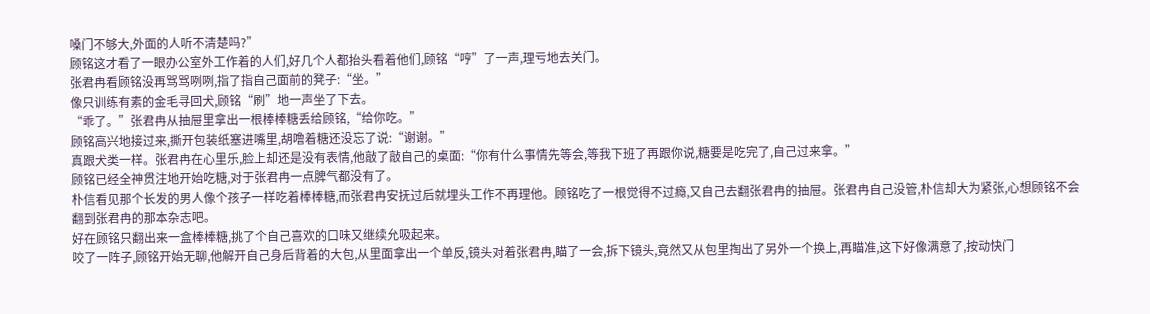嗓门不够大,外面的人听不清楚吗?”
顾铭这才看了一眼办公室外工作着的人们,好几个人都抬头看着他们,顾铭“哼”了一声,理亏地去关门。
张君冉看顾铭没再骂骂咧咧,指了指自己面前的凳子:“坐。”
像只训练有素的金毛寻回犬,顾铭“刷”地一声坐了下去。
“乖了。”张君冉从抽屉里拿出一根棒棒糖丢给顾铭,“给你吃。”
顾铭高兴地接过来,撕开包装纸塞进嘴里,胡噜着糖还没忘了说:“谢谢。”
真跟犬类一样。张君冉在心里乐,脸上却还是没有表情,他敲了敲自己的桌面:“你有什么事情先等会,等我下班了再跟你说,糖要是吃完了,自己过来拿。”
顾铭已经全神贯注地开始吃糖,对于张君冉一点脾气都没有了。
朴信看见那个长发的男人像个孩子一样吃着棒棒糖,而张君冉安抚过后就埋头工作不再理他。顾铭吃了一根觉得不过瘾,又自己去翻张君冉的抽屉。张君冉自己没管,朴信却大为紧张,心想顾铭不会翻到张君冉的那本杂志吧。
好在顾铭只翻出来一盒棒棒糖,挑了个自己喜欢的口味又继续允吸起来。
咬了一阵子,顾铭开始无聊,他解开自己身后背着的大包,从里面拿出一个单反,镜头对着张君冉,瞄了一会,拆下镜头,竟然又从包里掏出了另外一个换上,再瞄准,这下好像满意了,按动快门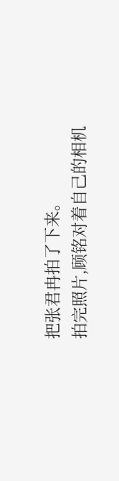把张君冉拍了下来。
拍完照片,顾铭对着自己的相机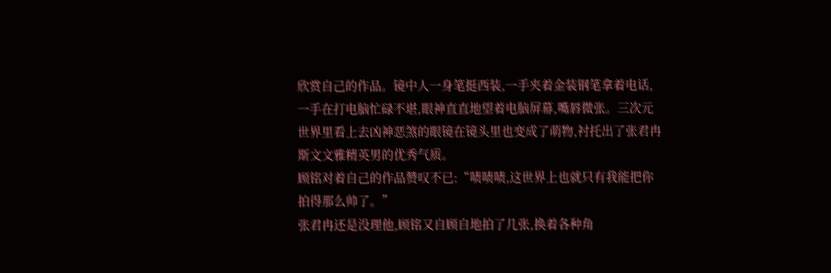欣赏自己的作品。镜中人一身笔挺西装,一手夹着金装钢笔拿着电话,一手在打电脑忙碌不堪,眼神直直地望着电脑屏幕,嘴唇微张。三次元世界里看上去凶神恶煞的眼镜在镜头里也变成了萌物,衬托出了张君冉斯文文雅精英男的优秀气质。
顾铭对着自己的作品赞叹不已:“啧啧啧,这世界上也就只有我能把你拍得那么帅了。”
张君冉还是没理他,顾铭又自顾自地拍了几张,换着各种角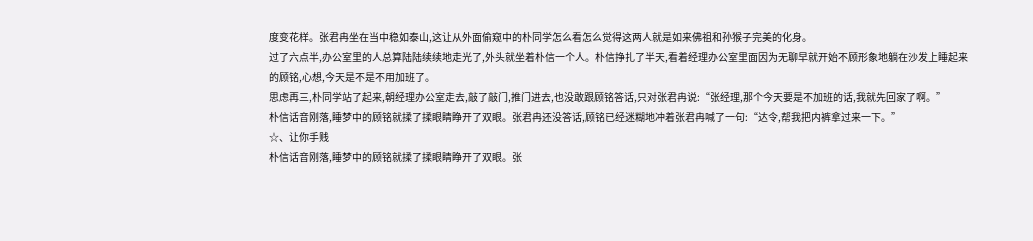度变花样。张君冉坐在当中稳如泰山,这让从外面偷窥中的朴同学怎么看怎么觉得这两人就是如来佛祖和孙猴子完美的化身。
过了六点半,办公室里的人总算陆陆续续地走光了,外头就坐着朴信一个人。朴信挣扎了半天,看着经理办公室里面因为无聊早就开始不顾形象地躺在沙发上睡起来的顾铭,心想,今天是不是不用加班了。
思虑再三,朴同学站了起来,朝经理办公室走去,敲了敲门,推门进去,也没敢跟顾铭答话,只对张君冉说:“张经理,那个今天要是不加班的话,我就先回家了啊。”
朴信话音刚落,睡梦中的顾铭就揉了揉眼睛睁开了双眼。张君冉还没答话,顾铭已经迷糊地冲着张君冉喊了一句:“达令,帮我把内裤拿过来一下。”
☆、让你手贱
朴信话音刚落,睡梦中的顾铭就揉了揉眼睛睁开了双眼。张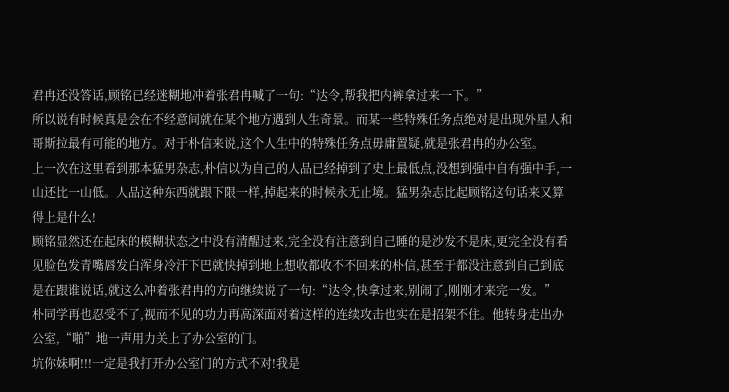君冉还没答话,顾铭已经迷糊地冲着张君冉喊了一句:“达令,帮我把内裤拿过来一下。”
所以说有时候真是会在不经意间就在某个地方遇到人生奇景。而某一些特殊任务点绝对是出现外星人和哥斯拉最有可能的地方。对于朴信来说,这个人生中的特殊任务点毋庸置疑,就是张君冉的办公室。
上一次在这里看到那本猛男杂志,朴信以为自己的人品已经掉到了史上最低点,没想到强中自有强中手,一山还比一山低。人品这种东西就跟下限一样,掉起来的时候永无止境。猛男杂志比起顾铭这句话来又算得上是什么!
顾铭显然还在起床的模糊状态之中没有清醒过来,完全没有注意到自己睡的是沙发不是床,更完全没有看见脸色发青嘴唇发白浑身冷汗下巴就快掉到地上想收都收不不回来的朴信,甚至于都没注意到自己到底是在跟谁说话,就这么冲着张君冉的方向继续说了一句:“达令,快拿过来,别闹了,刚刚才来完一发。”
朴同学再也忍受不了,视而不见的功力再高深面对着这样的连续攻击也实在是招架不住。他转身走出办公室,“啪”地一声用力关上了办公室的门。
坑你妹啊!!!一定是我打开办公室门的方式不对!我是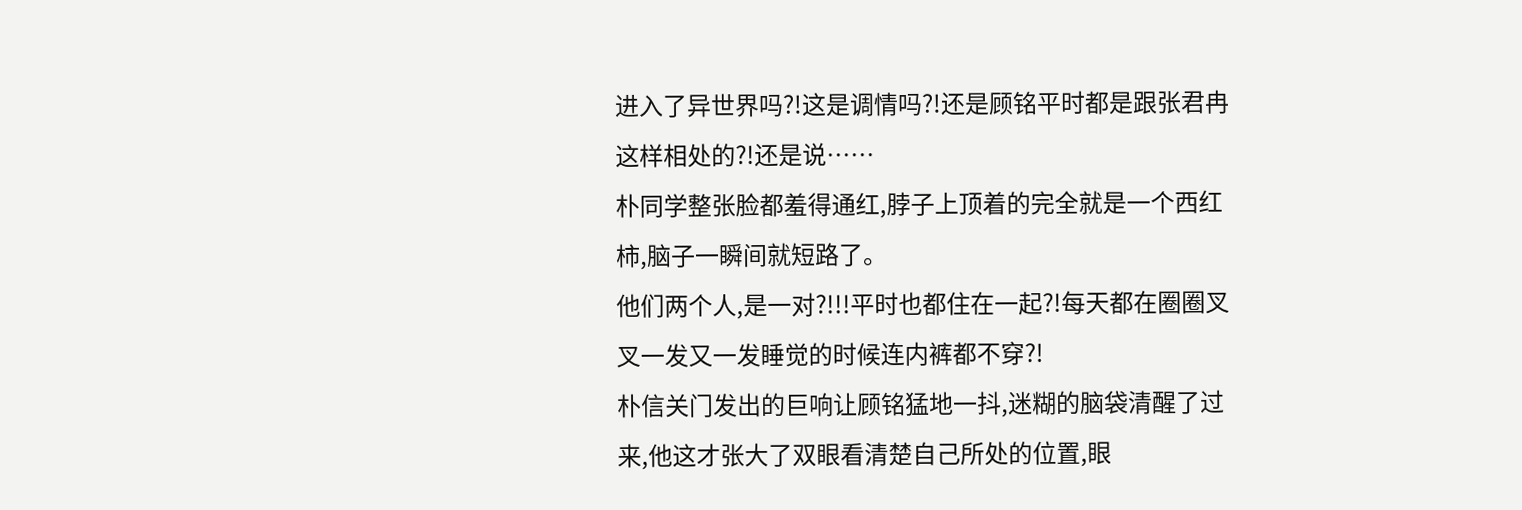进入了异世界吗?!这是调情吗?!还是顾铭平时都是跟张君冉这样相处的?!还是说……
朴同学整张脸都羞得通红,脖子上顶着的完全就是一个西红柿,脑子一瞬间就短路了。
他们两个人,是一对?!!!平时也都住在一起?!每天都在圈圈叉叉一发又一发睡觉的时候连内裤都不穿?!
朴信关门发出的巨响让顾铭猛地一抖,迷糊的脑袋清醒了过来,他这才张大了双眼看清楚自己所处的位置,眼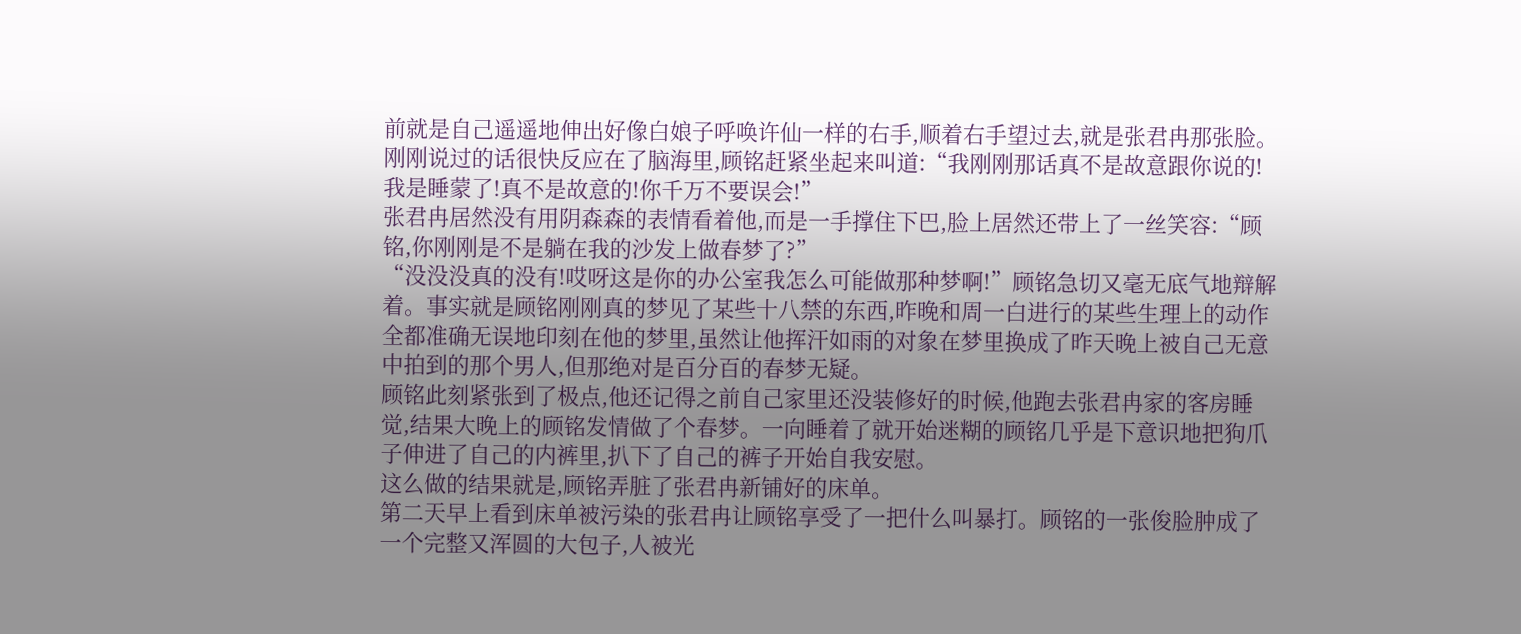前就是自己遥遥地伸出好像白娘子呼唤许仙一样的右手,顺着右手望过去,就是张君冉那张脸。
刚刚说过的话很快反应在了脑海里,顾铭赶紧坐起来叫道:“我刚刚那话真不是故意跟你说的!我是睡蒙了!真不是故意的!你千万不要误会!”
张君冉居然没有用阴森森的表情看着他,而是一手撑住下巴,脸上居然还带上了一丝笑容:“顾铭,你刚刚是不是躺在我的沙发上做春梦了?”
“没没没真的没有!哎呀这是你的办公室我怎么可能做那种梦啊!”顾铭急切又毫无底气地辩解着。事实就是顾铭刚刚真的梦见了某些十八禁的东西,昨晚和周一白进行的某些生理上的动作全都准确无误地印刻在他的梦里,虽然让他挥汗如雨的对象在梦里换成了昨天晚上被自己无意中拍到的那个男人,但那绝对是百分百的春梦无疑。
顾铭此刻紧张到了极点,他还记得之前自己家里还没装修好的时候,他跑去张君冉家的客房睡觉,结果大晚上的顾铭发情做了个春梦。一向睡着了就开始迷糊的顾铭几乎是下意识地把狗爪子伸进了自己的内裤里,扒下了自己的裤子开始自我安慰。
这么做的结果就是,顾铭弄脏了张君冉新铺好的床单。
第二天早上看到床单被污染的张君冉让顾铭享受了一把什么叫暴打。顾铭的一张俊脸肿成了一个完整又浑圆的大包子,人被光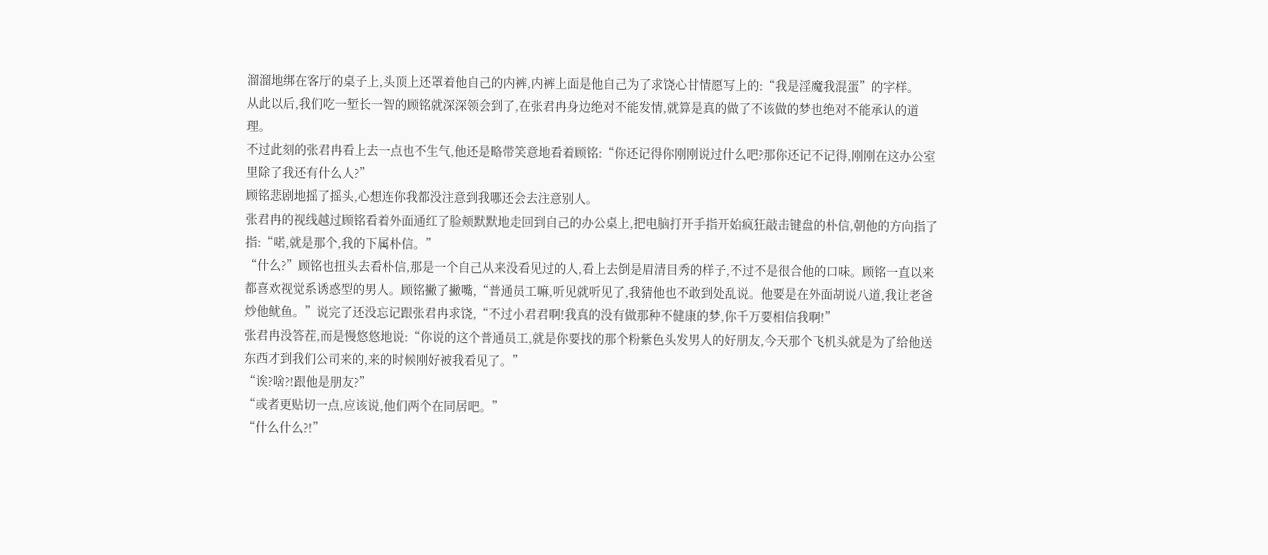溜溜地绑在客厅的桌子上,头顶上还罩着他自己的内裤,内裤上面是他自己为了求饶心甘情愿写上的:“我是淫魔我混蛋”的字样。
从此以后,我们吃一堑长一智的顾铭就深深领会到了,在张君冉身边绝对不能发情,就算是真的做了不该做的梦也绝对不能承认的道理。
不过此刻的张君冉看上去一点也不生气,他还是略带笑意地看着顾铭:“你还记得你刚刚说过什么吧?那你还记不记得,刚刚在这办公室里除了我还有什么人?”
顾铭悲剧地摇了摇头,心想连你我都没注意到我哪还会去注意别人。
张君冉的视线越过顾铭看着外面通红了脸颊默默地走回到自己的办公桌上,把电脑打开手指开始疯狂敲击键盘的朴信,朝他的方向指了指:“喏,就是那个,我的下属朴信。”
“什么?”顾铭也扭头去看朴信,那是一个自己从来没看见过的人,看上去倒是眉清目秀的样子,不过不是很合他的口味。顾铭一直以来都喜欢视觉系诱惑型的男人。顾铭撇了撇嘴,“普通员工嘛,听见就听见了,我猜他也不敢到处乱说。他要是在外面胡说八道,我让老爸炒他鱿鱼。”说完了还没忘记跟张君冉求饶,“不过小君君啊!我真的没有做那种不健康的梦,你千万要相信我啊!”
张君冉没答茬,而是慢悠悠地说:“你说的这个普通员工,就是你要找的那个粉紫色头发男人的好朋友,今天那个飞机头就是为了给他送东西才到我们公司来的,来的时候刚好被我看见了。”
“诶?啥?!跟他是朋友?”
“或者更贴切一点,应该说,他们两个在同居吧。”
“什么什么?!”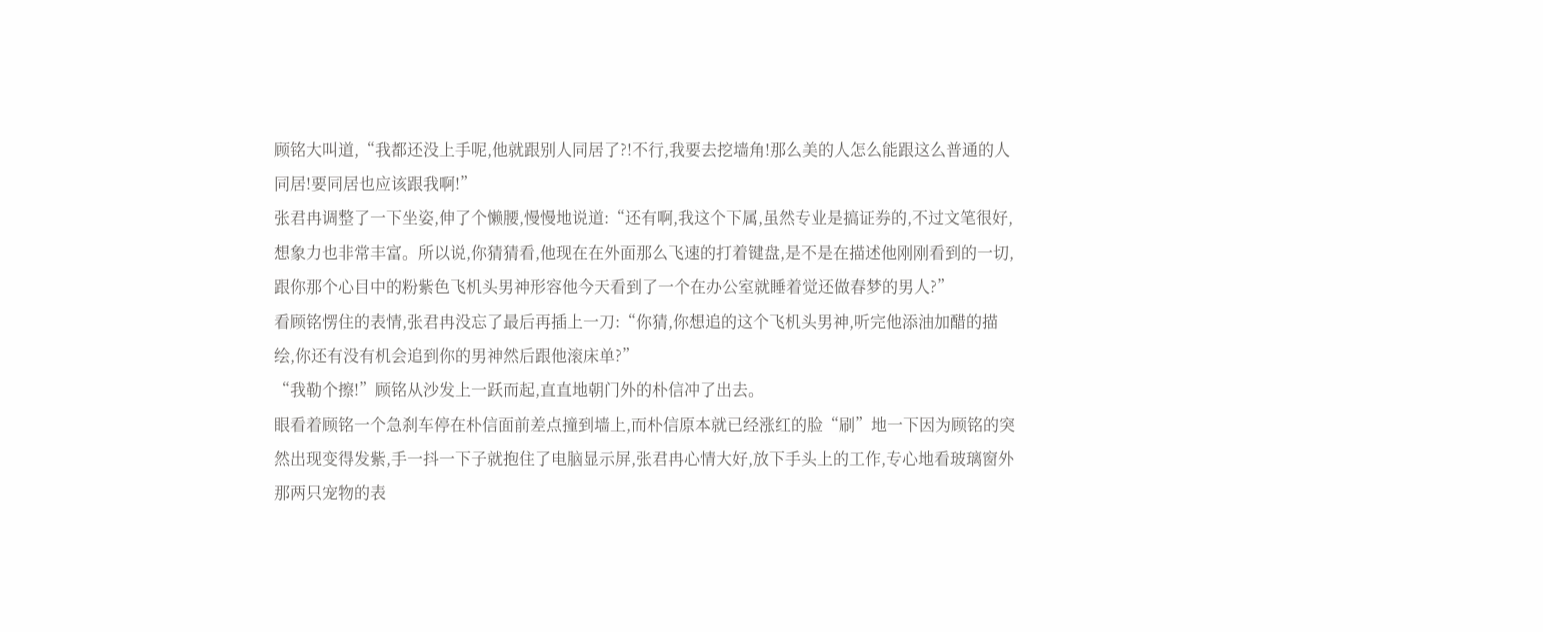顾铭大叫道,“我都还没上手呢,他就跟别人同居了?!不行,我要去挖墙角!那么美的人怎么能跟这么普通的人同居!要同居也应该跟我啊!”
张君冉调整了一下坐姿,伸了个懒腰,慢慢地说道:“还有啊,我这个下属,虽然专业是搞证券的,不过文笔很好,想象力也非常丰富。所以说,你猜猜看,他现在在外面那么飞速的打着键盘,是不是在描述他刚刚看到的一切,跟你那个心目中的粉紫色飞机头男神形容他今天看到了一个在办公室就睡着觉还做春梦的男人?”
看顾铭愣住的表情,张君冉没忘了最后再插上一刀:“你猜,你想追的这个飞机头男神,听完他添油加醋的描绘,你还有没有机会追到你的男神然后跟他滚床单?”
“我勒个擦!”顾铭从沙发上一跃而起,直直地朝门外的朴信冲了出去。
眼看着顾铭一个急刹车停在朴信面前差点撞到墙上,而朴信原本就已经涨红的脸“刷”地一下因为顾铭的突然出现变得发紫,手一抖一下子就抱住了电脑显示屏,张君冉心情大好,放下手头上的工作,专心地看玻璃窗外那两只宠物的表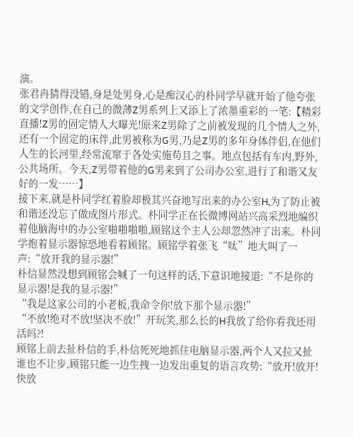演。
张君冉猜得没错,身是处男身,心是痴汉心的朴同学早就开始了他夸张的文学创作,在自己的微薄Z男系列上又添上了浓墨重彩的一笔:【精彩直播!Z男的固定情人大曝光!原来Z男除了之前被发现的几个情人之外,还有一个固定的床伴,此男被称为G男,乃是Z男的多年身体伴侣,在他们人生的长河里,经常流窜于各处实施苟且之事。地点包括有车内,野外,公共场所。今天,Z男带着他的G男来到了公司办公室,进行了和谐又友好的一发……】
接下来,就是朴同学红着脸却极其兴奋地写出来的办公室H,为了防止被和谐还没忘了做成图片形式。朴同学正在长微博网站兴高采烈地编织着他脑海中的办公室啪啪啪啪,顾铭这个主人公却忽然冲了出来。朴同学抱着显示器惊恐地看着顾铭。顾铭学着张飞“呔”地大叫了一声:“放开我的显示器!”
朴信显然没想到顾铭会喊了一句这样的话,下意识地接道:“不是你的显示器!是我的显示器!”
“我是这家公司的小老板,我命令你!放下那个显示器!”
“不放!绝对不放!坚决不放!”开玩笑,那么长的H我放了给你看我还用活吗?!
顾铭上前去扯朴信的手,朴信死死地抓住电脑显示器,两个人又拉又扯谁也不让步,顾铭只能一边生拽一边发出重复的语言攻势:“放开!放开!快放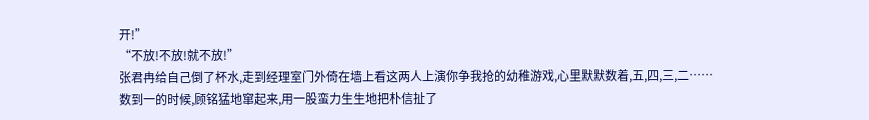开!”
“不放!不放!就不放!”
张君冉给自己倒了杯水,走到经理室门外倚在墙上看这两人上演你争我抢的幼稚游戏,心里默默数着,五,四,三,二……
数到一的时候,顾铭猛地窜起来,用一股蛮力生生地把朴信扯了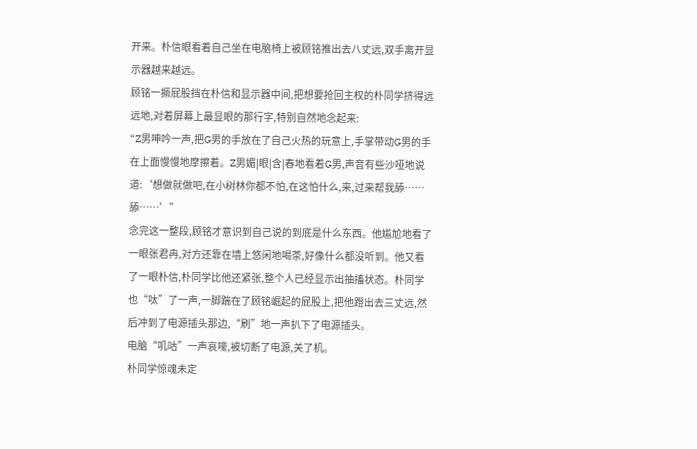开来。朴信眼看着自己坐在电脑椅上被顾铭推出去八丈远,双手离开显示器越来越远。
顾铭一撅屁股挡在朴信和显示器中间,把想要抢回主权的朴同学挤得远远地,对着屏幕上最显眼的那行字,特别自然地念起来:
“Z男呻吟一声,把G男的手放在了自己火热的玩意上,手掌带动G男的手在上面慢慢地摩擦着。Z男媚|眼|含|春地看着G男,声音有些沙哑地说道:‘想做就做吧,在小树林你都不怕,在这怕什么,来,过来帮我舔……舔……’”
念完这一整段,顾铭才意识到自己说的到底是什么东西。他尴尬地看了一眼张君冉,对方还靠在墙上悠闲地喝茶,好像什么都没听到。他又看了一眼朴信,朴同学比他还紧张,整个人已经显示出抽搐状态。朴同学也“呔”了一声,一脚踹在了顾铭崛起的屁股上,把他蹬出去三丈远,然后冲到了电源插头那边,“刷”地一声扒下了电源插头。
电脑“叽咕”一声哀嚎,被切断了电源,关了机。
朴同学惊魂未定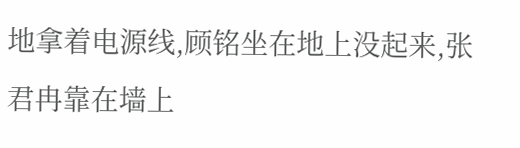地拿着电源线,顾铭坐在地上没起来,张君冉靠在墙上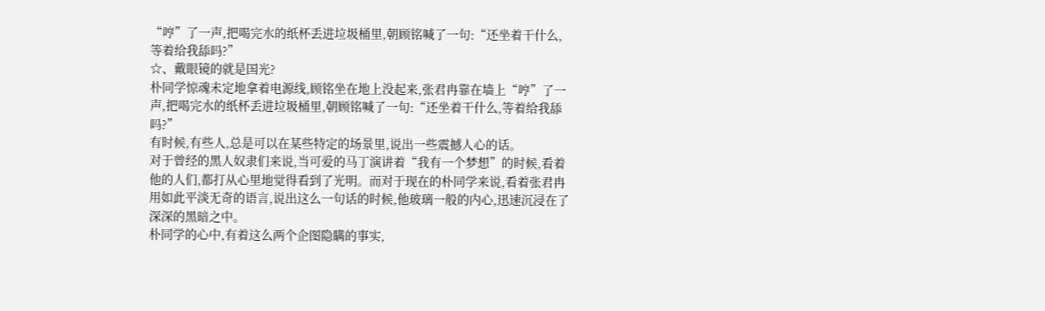“哼”了一声,把喝完水的纸杯丢进垃圾桶里,朝顾铭喊了一句:“还坐着干什么,等着给我舔吗?”
☆、戴眼镜的就是国光?
朴同学惊魂未定地拿着电源线,顾铭坐在地上没起来,张君冉靠在墙上“哼”了一声,把喝完水的纸杯丢进垃圾桶里,朝顾铭喊了一句:“还坐着干什么,等着给我舔吗?”
有时候,有些人,总是可以在某些特定的场景里,说出一些震撼人心的话。
对于曾经的黑人奴隶们来说,当可爱的马丁演讲着“我有一个梦想”的时候,看着他的人们,都打从心里地觉得看到了光明。而对于现在的朴同学来说,看着张君冉用如此平淡无奇的语言,说出这么一句话的时候,他玻璃一般的内心,迅速沉浸在了深深的黑暗之中。
朴同学的心中,有着这么两个企图隐瞒的事实,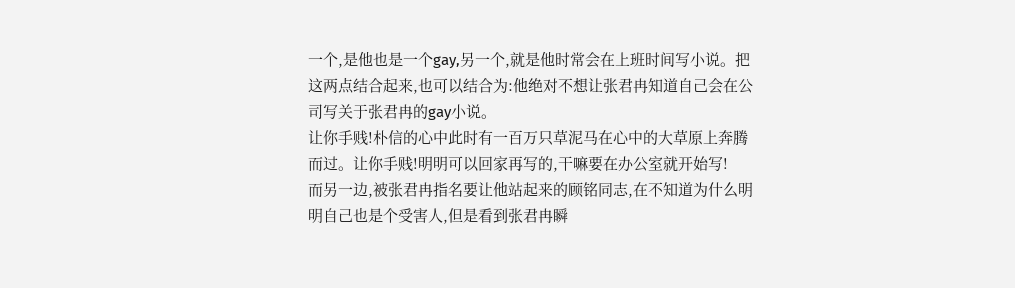一个,是他也是一个gay,另一个,就是他时常会在上班时间写小说。把这两点结合起来,也可以结合为:他绝对不想让张君冉知道自己会在公司写关于张君冉的gay小说。
让你手贱!朴信的心中此时有一百万只草泥马在心中的大草原上奔腾而过。让你手贱!明明可以回家再写的,干嘛要在办公室就开始写!
而另一边,被张君冉指名要让他站起来的顾铭同志,在不知道为什么明明自己也是个受害人,但是看到张君冉瞬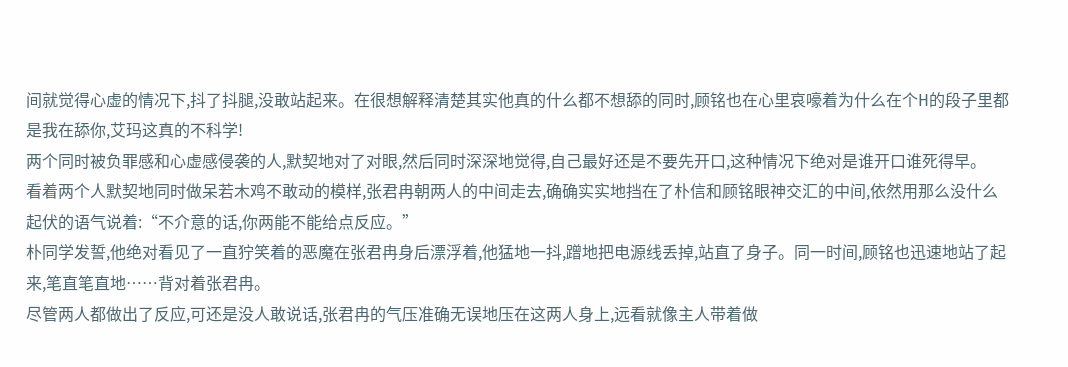间就觉得心虚的情况下,抖了抖腿,没敢站起来。在很想解释清楚其实他真的什么都不想舔的同时,顾铭也在心里哀嚎着为什么在个H的段子里都是我在舔你,艾玛这真的不科学!
两个同时被负罪感和心虚感侵袭的人,默契地对了对眼,然后同时深深地觉得,自己最好还是不要先开口,这种情况下绝对是谁开口谁死得早。
看着两个人默契地同时做呆若木鸡不敢动的模样,张君冉朝两人的中间走去,确确实实地挡在了朴信和顾铭眼神交汇的中间,依然用那么没什么起伏的语气说着:“不介意的话,你两能不能给点反应。”
朴同学发誓,他绝对看见了一直狞笑着的恶魔在张君冉身后漂浮着,他猛地一抖,蹭地把电源线丢掉,站直了身子。同一时间,顾铭也迅速地站了起来,笔直笔直地……背对着张君冉。
尽管两人都做出了反应,可还是没人敢说话,张君冉的气压准确无误地压在这两人身上,远看就像主人带着做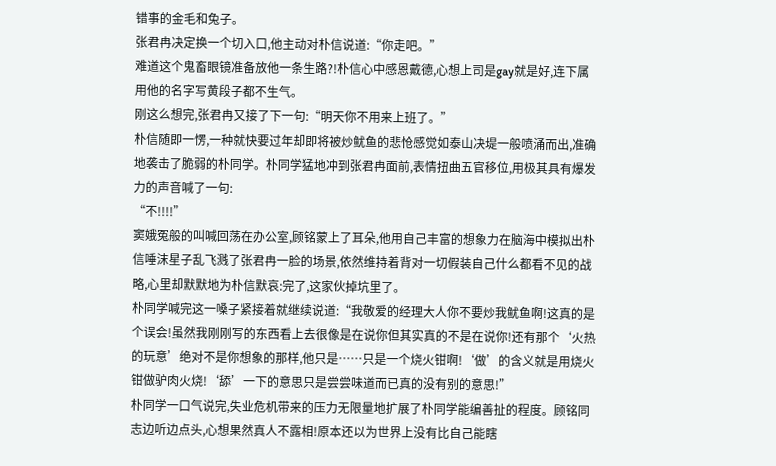错事的金毛和兔子。
张君冉决定换一个切入口,他主动对朴信说道:“你走吧。”
难道这个鬼畜眼镜准备放他一条生路?!朴信心中感恩戴德,心想上司是gay就是好,连下属用他的名字写黄段子都不生气。
刚这么想完,张君冉又接了下一句:“明天你不用来上班了。”
朴信随即一愣,一种就快要过年却即将被炒鱿鱼的悲怆感觉如泰山决堤一般喷涌而出,准确地袭击了脆弱的朴同学。朴同学猛地冲到张君冉面前,表情扭曲五官移位,用极其具有爆发力的声音喊了一句:
“不!!!!”
窦娥冤般的叫喊回荡在办公室,顾铭蒙上了耳朵,他用自己丰富的想象力在脑海中模拟出朴信唾沫星子乱飞溅了张君冉一脸的场景,依然维持着背对一切假装自己什么都看不见的战略,心里却默默地为朴信默哀:完了,这家伙掉坑里了。
朴同学喊完这一嗓子紧接着就继续说道:“我敬爱的经理大人你不要炒我鱿鱼啊!这真的是个误会!虽然我刚刚写的东西看上去很像是在说你但其实真的不是在说你!还有那个‘火热的玩意’绝对不是你想象的那样,他只是……只是一个烧火钳啊!‘做’的含义就是用烧火钳做驴肉火烧!‘舔’一下的意思只是尝尝味道而已真的没有别的意思!”
朴同学一口气说完,失业危机带来的压力无限量地扩展了朴同学能编善扯的程度。顾铭同志边听边点头,心想果然真人不露相!原本还以为世界上没有比自己能瞎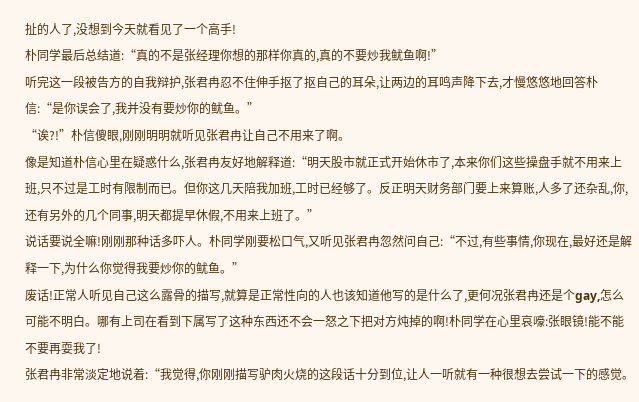扯的人了,没想到今天就看见了一个高手!
朴同学最后总结道:“真的不是张经理你想的那样你真的,真的不要炒我鱿鱼啊!”
听完这一段被告方的自我辩护,张君冉忍不住伸手抠了抠自己的耳朵,让两边的耳鸣声降下去,才慢悠悠地回答朴信:“是你误会了,我并没有要炒你的鱿鱼。”
“诶?!”朴信傻眼,刚刚明明就听见张君冉让自己不用来了啊。
像是知道朴信心里在疑惑什么,张君冉友好地解释道:“明天股市就正式开始休市了,本来你们这些操盘手就不用来上班,只不过是工时有限制而已。但你这几天陪我加班,工时已经够了。反正明天财务部门要上来算账,人多了还杂乱,你,还有另外的几个同事,明天都提早休假,不用来上班了。”
说话要说全嘛!刚刚那种话多吓人。朴同学刚要松口气,又听见张君冉忽然问自己:“不过,有些事情,你现在,最好还是解释一下,为什么你觉得我要炒你的鱿鱼。”
废话!正常人听见自己这么露骨的描写,就算是正常性向的人也该知道他写的是什么了,更何况张君冉还是个gay,怎么可能不明白。哪有上司在看到下属写了这种东西还不会一怒之下把对方炖掉的啊!朴同学在心里哀嚎:张眼镜!能不能不要再耍我了!
张君冉非常淡定地说着:“我觉得,你刚刚描写驴肉火烧的这段话十分到位,让人一听就有一种很想去尝试一下的感觉。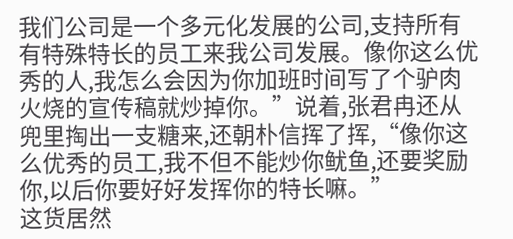我们公司是一个多元化发展的公司,支持所有有特殊特长的员工来我公司发展。像你这么优秀的人,我怎么会因为你加班时间写了个驴肉火烧的宣传稿就炒掉你。”说着,张君冉还从兜里掏出一支糖来,还朝朴信挥了挥,“像你这么优秀的员工,我不但不能炒你鱿鱼,还要奖励你,以后你要好好发挥你的特长嘛。”
这货居然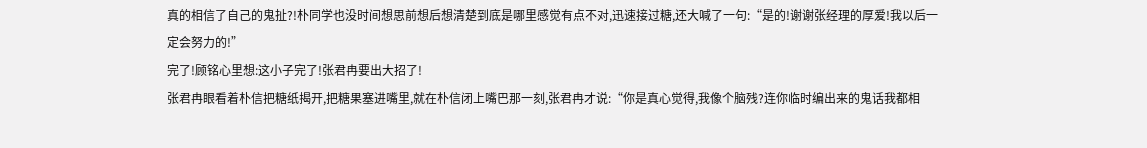真的相信了自己的鬼扯?!朴同学也没时间想思前想后想清楚到底是哪里感觉有点不对,迅速接过糖,还大喊了一句:“是的!谢谢张经理的厚爱!我以后一定会努力的!”
完了!顾铭心里想:这小子完了!张君冉要出大招了!
张君冉眼看着朴信把糖纸揭开,把糖果塞进嘴里,就在朴信闭上嘴巴那一刻,张君冉才说:“你是真心觉得,我像个脑残?连你临时编出来的鬼话我都相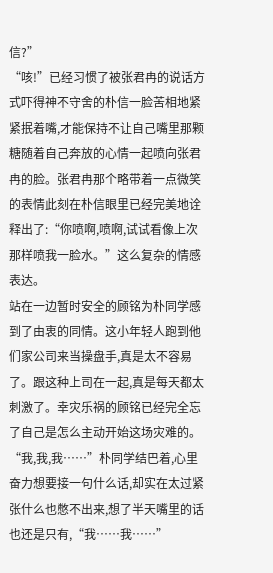信?”
“咳!”已经习惯了被张君冉的说话方式吓得神不守舍的朴信一脸苦相地紧紧抿着嘴,才能保持不让自己嘴里那颗糖随着自己奔放的心情一起喷向张君冉的脸。张君冉那个略带着一点微笑的表情此刻在朴信眼里已经完美地诠释出了:“你喷啊,喷啊,试试看像上次那样喷我一脸水。”这么复杂的情感表达。
站在一边暂时安全的顾铭为朴同学感到了由衷的同情。这小年轻人跑到他们家公司来当操盘手,真是太不容易了。跟这种上司在一起,真是每天都太刺激了。幸灾乐祸的顾铭已经完全忘了自己是怎么主动开始这场灾难的。
“我,我,我……”朴同学结巴着,心里奋力想要接一句什么话,却实在太过紧张什么也憋不出来,想了半天嘴里的话也还是只有,“我……我……”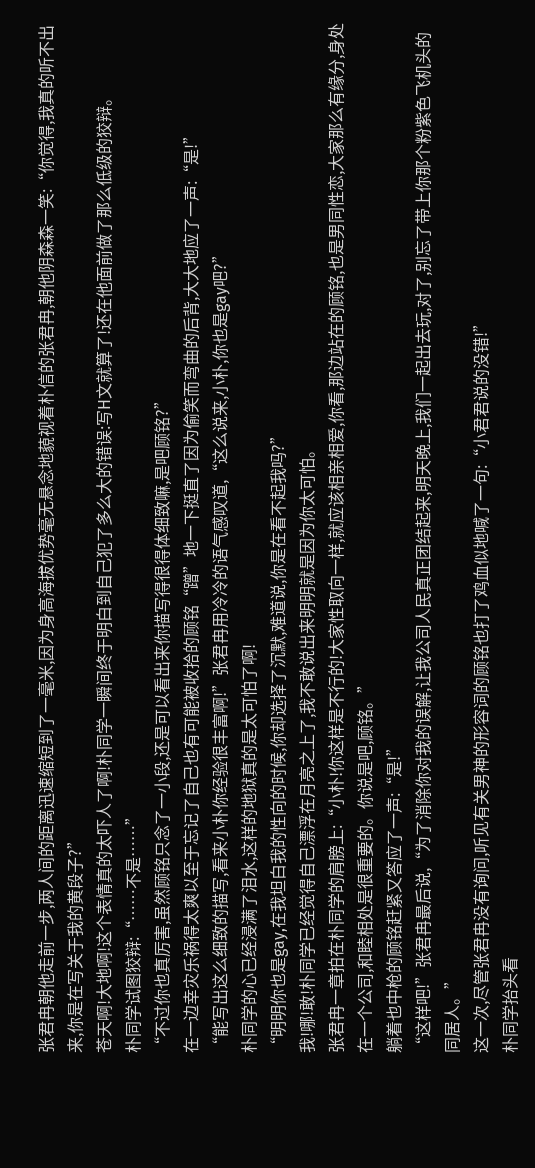张君冉朝他走前一步,两人间的距离迅速缩短到了一毫米,因为身高海拔优势毫无悬念地藐视着朴信的张君冉,朝他阴森森一笑:“你觉得,我真的听不出来,你是在写关于我的黄段子?”
苍天啊!大地啊!这个表情真的太吓人了啊!朴同学一瞬间终于明白到自己犯了多么大的错误:写H文就算了!还在他面前做了那么低级的狡辩。
朴同学试图狡辩:“……不是……”
“不过你也真厉害,虽然顾铭只念了一小段,还是可以看出来你描写得很得体细致嘛,是吧顾铭?”
在一边幸灾乐祸得太爽以至于忘记了自己也有可能被收拾的顾铭“蹭”地一下挺直了因为偷笑而弯曲的后背,大大地应了一声:“是!”
“能写出这么细致的描写,看来小朴你经验很丰富啊!”张君冉用冷冷的语气感叹道,“这么说来,小朴,你也是gay吧?”
朴同学的心已经浸满了泪水,这样的地狱真的是太可怕了啊!
“明明你也是gay,在我坦白我的性向的时候,你却选择了沉默,难道说,你是在看不起我吗?”
我!哪!敢!朴同学已经觉得自己漂浮在月亮之上了,我不敢说出来明明就是因为你太可怕。
张君冉一章拍在朴同学的肩膀上:“小朴!你这样是不行的!大家性取向一样,就应该相亲相爱,你看,那边站在的顾铭,也是男同性恋,大家那么有缘分,身处在一个公司,和睦相处是很重要的。你说是吧,顾铭。”
躺着也中枪的顾铭赶紧又答应了一声:“是!”
“这样吧!”张君冉最后说,“为了消除你对我的误解,让我公司人民真正团结起来,明天晚上,我们一起出去玩,对了,别忘了带上你那个粉紫色飞机头的同居人。”
这一次,尽管张君冉没有询问,听见有关男神的形容词的顾铭也打了鸡血似地喊了一句:“小君君说的没错!”
朴同学抬头看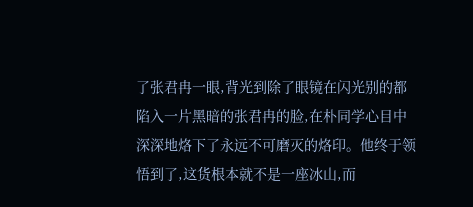了张君冉一眼,背光到除了眼镜在闪光别的都陷入一片黑暗的张君冉的脸,在朴同学心目中深深地烙下了永远不可磨灭的烙印。他终于领悟到了,这货根本就不是一座冰山,而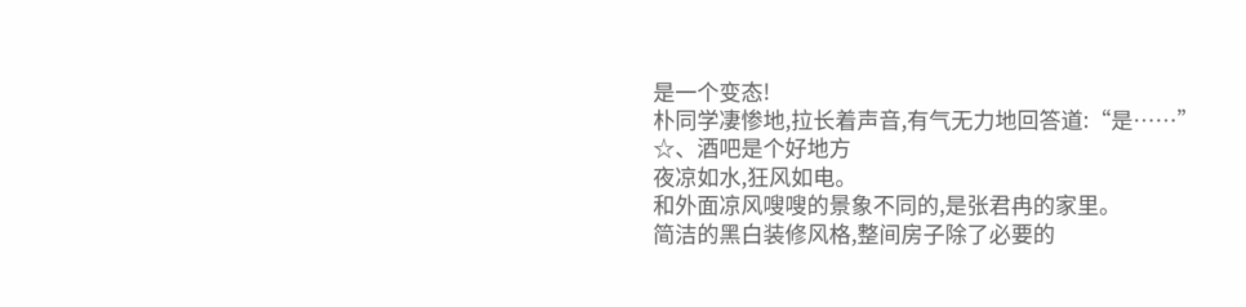是一个变态!
朴同学凄惨地,拉长着声音,有气无力地回答道:“是……”
☆、酒吧是个好地方
夜凉如水,狂风如电。
和外面凉风嗖嗖的景象不同的,是张君冉的家里。
简洁的黑白装修风格,整间房子除了必要的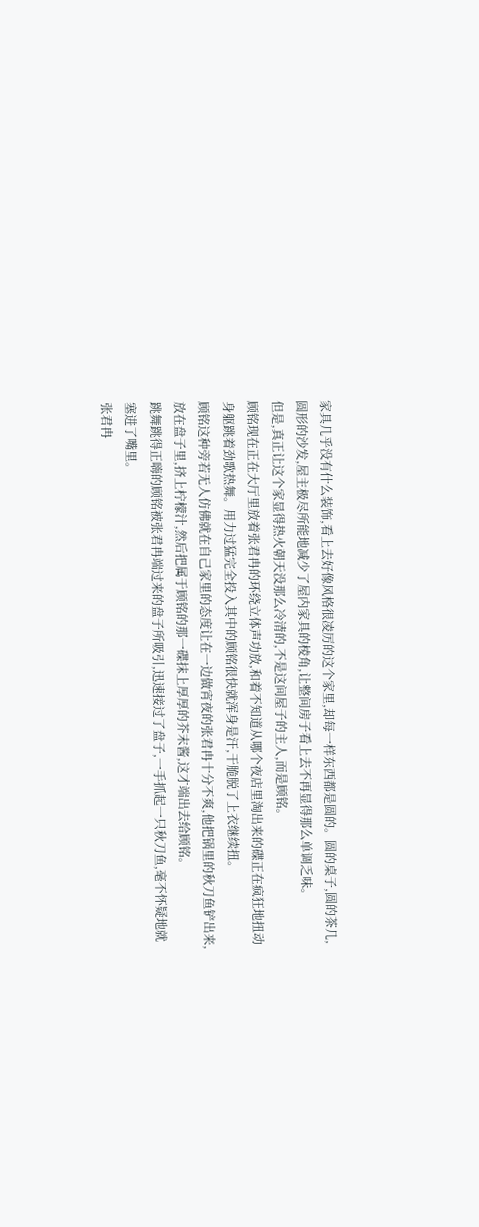家具几乎没有什么装饰,看上去好像风格很凌厉的这个家里,却每一样东西都是圆的。圆的桌子,圆的茶几,圆形的沙发,屋主极尽所能地减少了屋内家具的棱角,让整间房子看上去不再显得那么单调乏味。
但是,真正让这个家显得热火朝天没那么冷清的,不是这间屋子的主人,而是顾铭。
顾铭现在正在大厅里放着张君冉的环绕立体声功放,和着不知道从哪个夜店里淘出来的碟正在疯狂地扭动身躯跳着劲歌热舞。用力过猛完全投入其中的顾铭很快就浑身是汗,干脆脱了上衣继续扭。
顾铭这种旁若无人仿佛就在自己家里的态度让在一边做宵夜的张君冉十分不爽,他把锅里的秋刀鱼铲出来,放在盘子里,挤上柠檬汁,然后把属于顾铭的那一碟抹上厚厚的芥末酱,这才端出去给顾铭。
跳舞跳得正嗨的顾铭被张君冉端过来的盘子所吸引,迅速接过了盘子,一手抓起一只秋刀鱼,毫不怀疑地就塞进了嘴里。
张君冉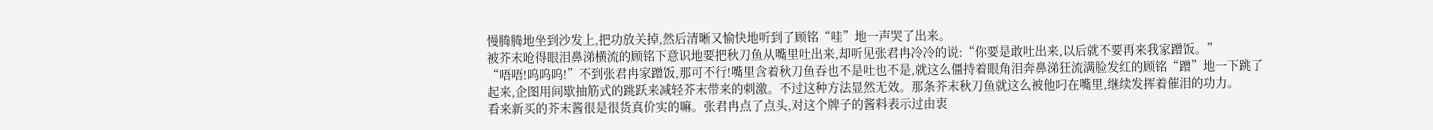慢腾腾地坐到沙发上,把功放关掉,然后清晰又愉快地听到了顾铭“哇”地一声哭了出来。
被芥末呛得眼泪鼻涕横流的顾铭下意识地要把秋刀鱼从嘴里吐出来,却听见张君冉冷冷的说:“你要是敢吐出来,以后就不要再来我家蹭饭。”
“唔唔!呜呜呜!”不到张君冉家蹭饭,那可不行!嘴里含着秋刀鱼吞也不是吐也不是,就这么僵持着眼角泪奔鼻涕狂流满脸发红的顾铭“蹭”地一下跳了起来,企图用间歇抽筋式的跳跃来减轻芥末带来的刺激。不过这种方法显然无效。那条芥末秋刀鱼就这么被他叼在嘴里,继续发挥着催泪的功力。
看来新买的芥末酱很是很货真价实的嘛。张君冉点了点头,对这个牌子的酱料表示过由衷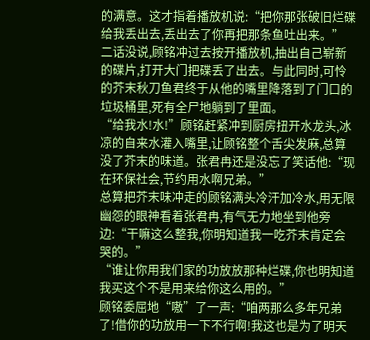的满意。这才指着播放机说:“把你那张破旧烂碟给我丢出去,丢出去了你再把那条鱼吐出来。”
二话没说,顾铭冲过去按开播放机,抽出自己崭新的碟片,打开大门把碟丢了出去。与此同时,可怜的芥末秋刀鱼君终于从他的嘴里降落到了门口的垃圾桶里,死有全尸地躺到了里面。
“给我水!水!”顾铭赶紧冲到厨房扭开水龙头,冰凉的自来水灌入嘴里,让顾铭整个舌尖发麻,总算没了芥末的味道。张君冉还是没忘了笑话他:“现在环保社会,节约用水啊兄弟。”
总算把芥末味冲走的顾铭满头冷汗加冷水,用无限幽怨的眼神看着张君冉,有气无力地坐到他旁边:“干嘛这么整我,你明知道我一吃芥末肯定会哭的。”
“谁让你用我们家的功放放那种烂碟,你也明知道我买这个不是用来给你这么用的。”
顾铭委屈地“嗷”了一声:“咱两那么多年兄弟了!借你的功放用一下不行啊!我这也是为了明天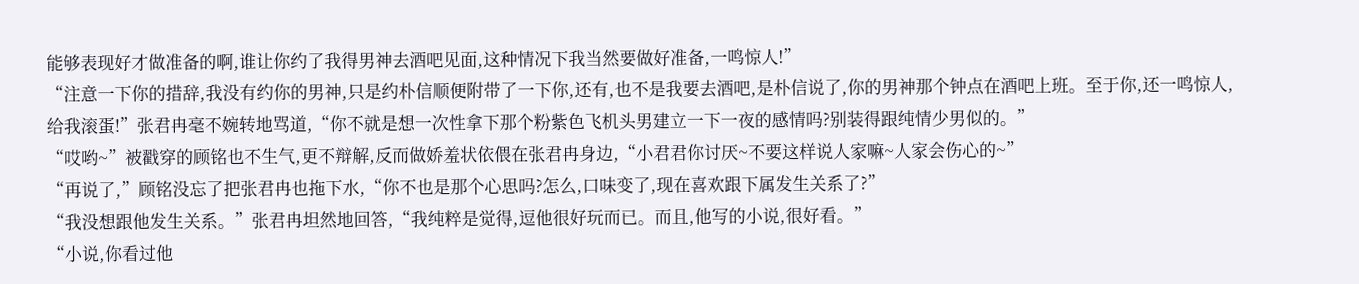能够表现好才做准备的啊,谁让你约了我得男神去酒吧见面,这种情况下我当然要做好准备,一鸣惊人!”
“注意一下你的措辞,我没有约你的男神,只是约朴信顺便附带了一下你,还有,也不是我要去酒吧,是朴信说了,你的男神那个钟点在酒吧上班。至于你,还一鸣惊人,给我滚蛋!”张君冉毫不婉转地骂道,“你不就是想一次性拿下那个粉紫色飞机头男建立一下一夜的感情吗?别装得跟纯情少男似的。”
“哎哟~”被戳穿的顾铭也不生气,更不辩解,反而做娇羞状依偎在张君冉身边,“小君君你讨厌~不要这样说人家嘛~人家会伤心的~”
“再说了,”顾铭没忘了把张君冉也拖下水,“你不也是那个心思吗?怎么,口味变了,现在喜欢跟下属发生关系了?”
“我没想跟他发生关系。”张君冉坦然地回答,“我纯粹是觉得,逗他很好玩而已。而且,他写的小说,很好看。”
“小说,你看过他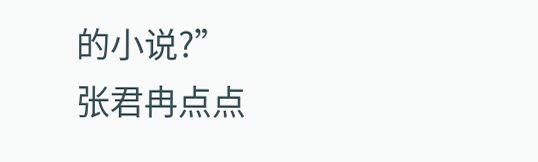的小说?”
张君冉点点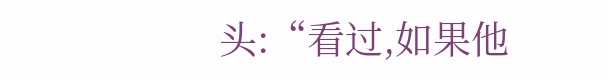头:“看过,如果他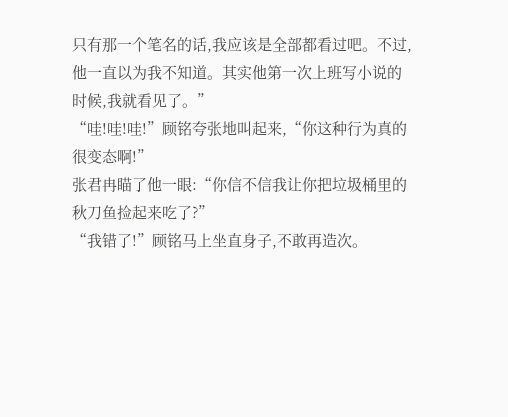只有那一个笔名的话,我应该是全部都看过吧。不过,他一直以为我不知道。其实他第一次上班写小说的时候,我就看见了。”
“哇!哇!哇!”顾铭夸张地叫起来,“你这种行为真的很变态啊!”
张君冉瞄了他一眼:“你信不信我让你把垃圾桶里的秋刀鱼捡起来吃了?”
“我错了!”顾铭马上坐直身子,不敢再造次。